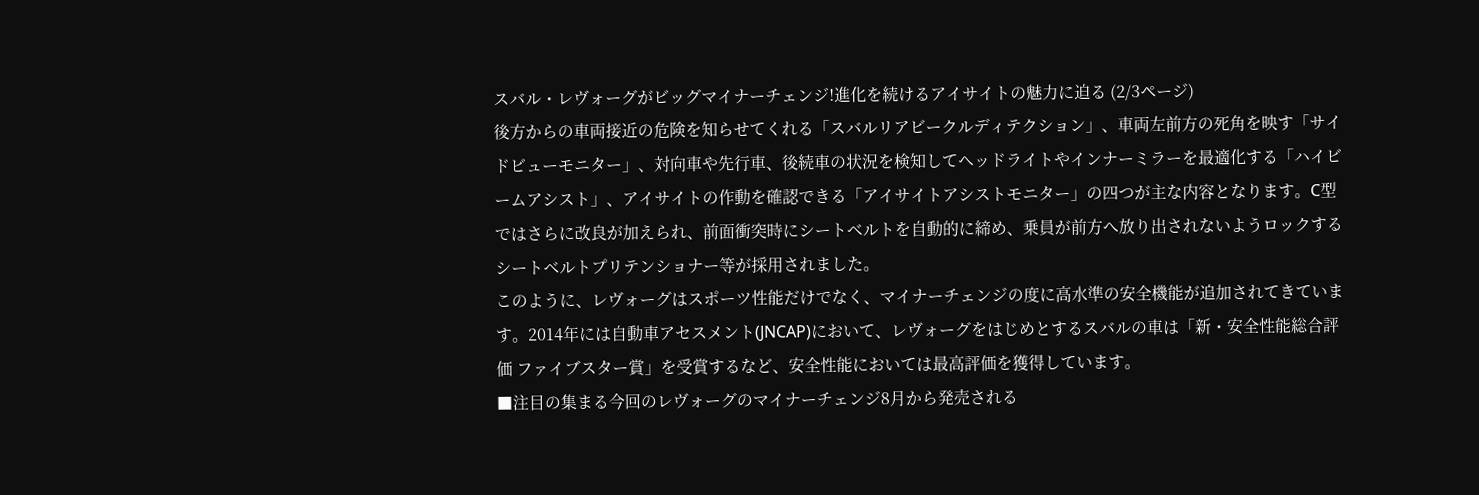スバル・レヴォーグがビッグマイナーチェンジ!進化を続けるアイサイトの魅力に迫る (2/3ページ)
後方からの車両接近の危険を知らせてくれる「スバルリアビークルディテクション」、車両左前方の死角を映す「サイドビューモニター」、対向車や先行車、後続車の状況を検知してヘッドライトやインナーミラーを最適化する「ハイビームアシスト」、アイサイトの作動を確認できる「アイサイトアシストモニター」の四つが主な内容となります。C型ではさらに改良が加えられ、前面衝突時にシートベルトを自動的に締め、乗員が前方へ放り出されないようロックするシートベルトプリテンショナー等が採用されました。
このように、レヴォーグはスポーツ性能だけでなく、マイナーチェンジの度に高水準の安全機能が追加されてきています。2014年には自動車アセスメント(JNCAP)において、レヴォーグをはじめとするスバルの車は「新・安全性能総合評価 ファイブスター賞」を受賞するなど、安全性能においては最高評価を獲得しています。
■注目の集まる今回のレヴォーグのマイナーチェンジ8月から発売される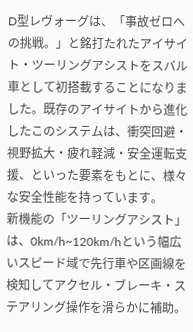D型レヴォーグは、「事故ゼロへの挑戦。」と銘打たれたアイサイト・ツーリングアシストをスバル車として初搭載することになりました。既存のアイサイトから進化したこのシステムは、衝突回避・視野拡大・疲れ軽減・安全運転支援、といった要素をもとに、様々な安全性能を持っています。
新機能の「ツーリングアシスト」は、0km/h~120km/hという幅広いスピード域で先行車や区画線を検知してアクセル・ブレーキ・ステアリング操作を滑らかに補助。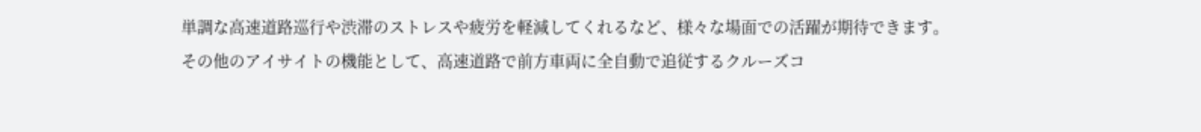単調な高速道路巡行や渋滞のストレスや疲労を軽減してくれるなど、様々な場面での活躍が期待できます。
その他のアイサイトの機能として、高速道路で前方車両に全自動で追従するクルーズコ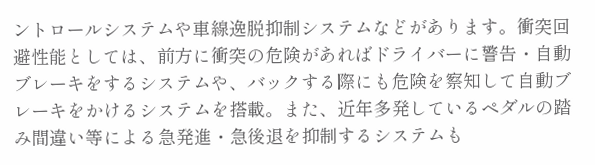ントロールシステムや車線逸脱抑制システムなどがあります。衝突回避性能としては、前方に衝突の危険があればドライバーに警告・自動ブレーキをするシステムや、バックする際にも危険を察知して自動ブレーキをかけるシステムを搭載。また、近年多発しているペダルの踏み間違い等による急発進・急後退を抑制するシステムも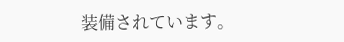装備されています。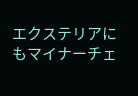エクステリアにもマイナーチェ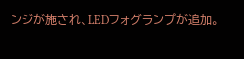ンジが施され、LEDフォグランプが追加。